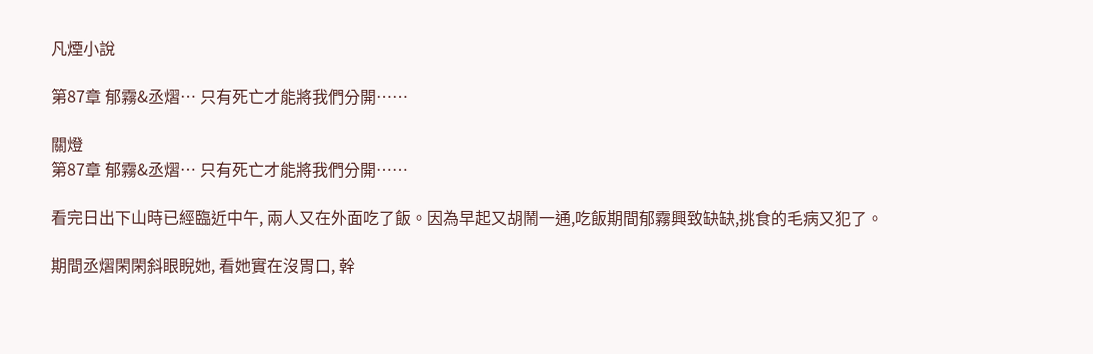凡煙小說

第87章 郁霧&丞熠… 只有死亡才能將我們分開……

關燈
第87章 郁霧&丞熠… 只有死亡才能將我們分開……

看完日出下山時已經臨近中午, 兩人又在外面吃了飯。因為早起又胡鬧一通,吃飯期間郁霧興致缺缺,挑食的毛病又犯了。

期間丞熠閑閑斜眼睨她, 看她實在沒胃口, 幹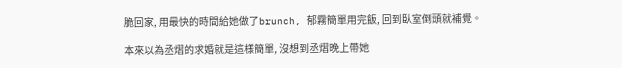脆回家, 用最快的時間給她做了brunch, 郁霧簡單用完飯, 回到臥室倒頭就補覺。

本來以為丞熠的求婚就是這樣簡單, 沒想到丞熠晚上帶她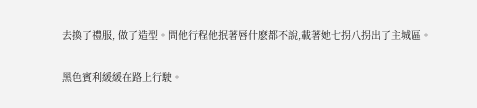去換了禮服, 做了造型。問他行程他抿著唇什麽都不說,載著她七拐八拐出了主城區。

黑色賓利緩緩在路上行駛。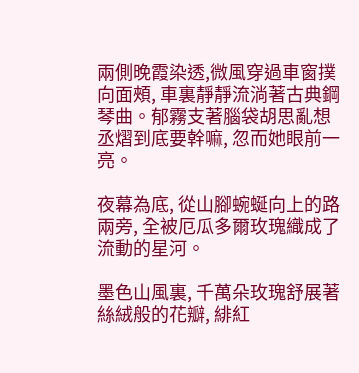兩側晚霞染透,微風穿過車窗撲向面頰, 車裏靜靜流淌著古典鋼琴曲。郁霧支著腦袋胡思亂想丞熠到底要幹嘛, 忽而她眼前一亮。

夜幕為底, 從山腳蜿蜒向上的路兩旁, 全被厄瓜多爾玫瑰織成了流動的星河。

墨色山風裏, 千萬朵玫瑰舒展著絲絨般的花瓣, 緋紅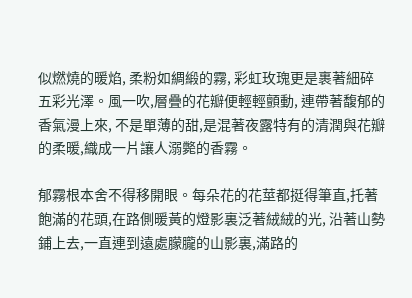似燃燒的暖焰, 柔粉如綢緞的霧, 彩虹玫瑰更是裹著細碎五彩光澤。風一吹,層疊的花瓣便輕輕顫動, 連帶著馥郁的香氣漫上來, 不是單薄的甜,是混著夜露特有的清潤與花瓣的柔暖,織成一片讓人溺斃的香霧。

郁霧根本舍不得移開眼。每朵花的花莖都挺得筆直,托著飽滿的花頭,在路側暖黃的燈影裏泛著絨絨的光, 沿著山勢鋪上去,一直連到遠處朦朧的山影裏,滿路的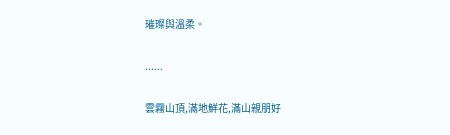璀璨與溫柔。

......

雲霧山頂,滿地鮮花,滿山親朋好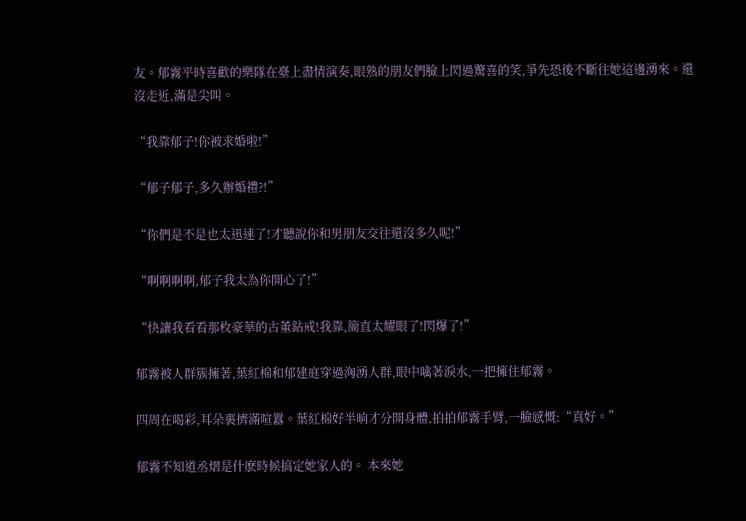友。郁霧平時喜歡的樂隊在臺上盡情演奏,眼熟的朋友們臉上閃過驚喜的笑,爭先恐後不斷往她這邊湧來。還沒走近,滿是尖叫。

“我靠郁子!你被求婚啦!”

“郁子郁子,多久辦婚禮?!”

“你們是不是也太迅速了!才聽說你和男朋友交往還沒多久呢!”

“啊啊啊啊,郁子我太為你開心了!”

“快讓我看看那枚豪華的古董鉆戒!我靠,簡直太耀眼了!閃爆了!”

郁霧被人群簇擁著,葉紅棉和郁建庭穿過洶湧人群,眼中噙著淚水,一把擁住郁霧。

四周在喝彩,耳朵裏擠滿喧囂。葉紅棉好半晌才分開身體,拍拍郁霧手臂,一臉感慨:“真好。”

郁霧不知道丞熠是什麽時候搞定她家人的。 本來她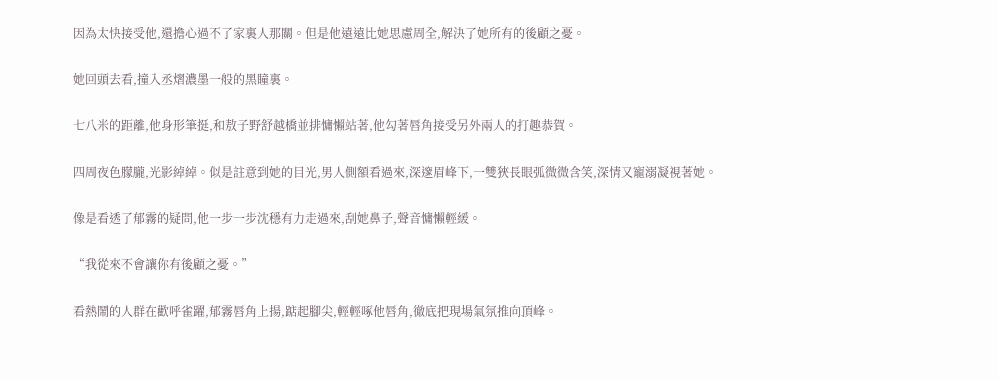因為太快接受他,還擔心過不了家裏人那關。但是他遠遠比她思慮周全,解決了她所有的後顧之憂。

她回頭去看,撞入丞熠濃墨一般的黑瞳裏。

七八米的距離,他身形筆挺,和敖子野舒越橋並排慵懶站著,他勾著唇角接受另外兩人的打趣恭賀。

四周夜色朦朧,光影綽綽。似是註意到她的目光,男人側額看過來,深邃眉峰下,一雙狹長眼弧微微含笑,深情又寵溺凝視著她。

像是看透了郁霧的疑問,他一步一步沈穩有力走過來,刮她鼻子,聲音慵懶輕緩。

“我從來不會讓你有後顧之憂。”

看熱鬧的人群在歡呼雀躍,郁霧唇角上揚,踮起腳尖,輕輕啄他唇角,徹底把現場氣氛推向頂峰。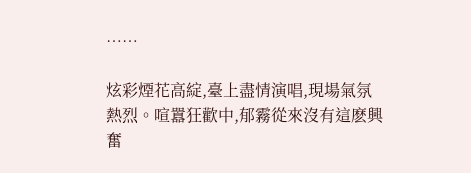……

炫彩煙花高綻,臺上盡情演唱,現場氣氛熱烈。喧囂狂歡中,郁霧從來沒有這麽興奮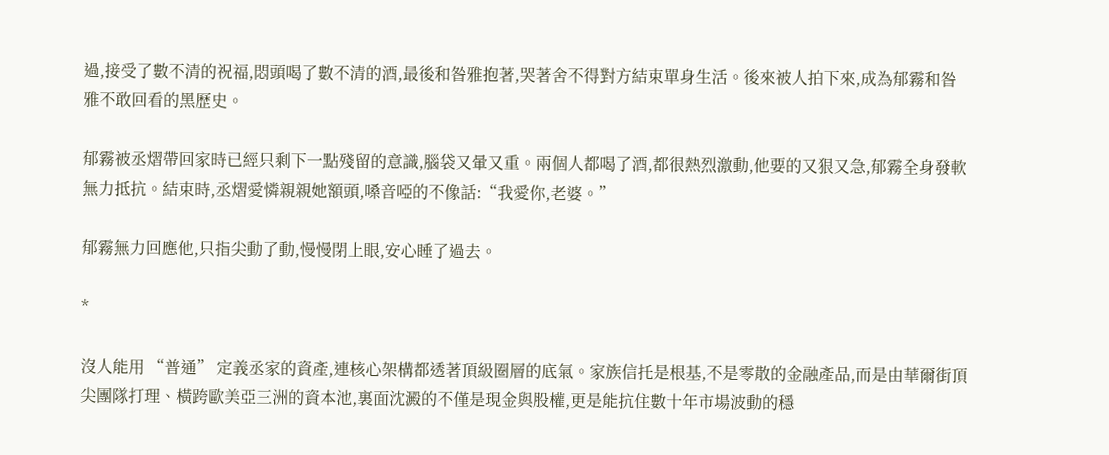過,接受了數不清的祝福,悶頭喝了數不清的酒,最後和昝雅抱著,哭著舍不得對方結束單身生活。後來被人拍下來,成為郁霧和昝雅不敢回看的黑歷史。

郁霧被丞熠帶回家時已經只剩下一點殘留的意識,腦袋又暈又重。兩個人都喝了酒,都很熱烈激動,他要的又狠又急,郁霧全身發軟無力抵抗。結束時,丞熠愛憐親親她額頭,嗓音啞的不像話:“我愛你,老婆。”

郁霧無力回應他,只指尖動了動,慢慢閉上眼,安心睡了過去。

*

沒人能用 “普通” 定義丞家的資產,連核心架構都透著頂級圈層的底氣。家族信托是根基,不是零散的金融產品,而是由華爾街頂尖團隊打理、橫跨歐美亞三洲的資本池,裏面沈澱的不僅是現金與股權,更是能抗住數十年市場波動的穩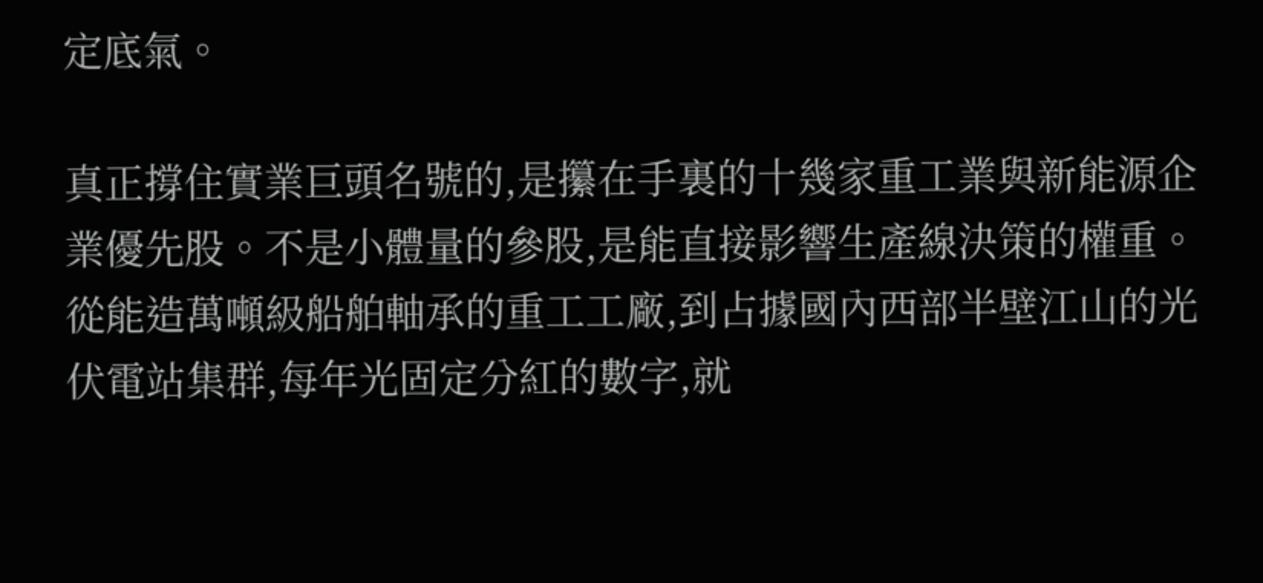定底氣。

真正撐住實業巨頭名號的,是攥在手裏的十幾家重工業與新能源企業優先股。不是小體量的參股,是能直接影響生產線決策的權重。從能造萬噸級船舶軸承的重工工廠,到占據國內西部半壁江山的光伏電站集群,每年光固定分紅的數字,就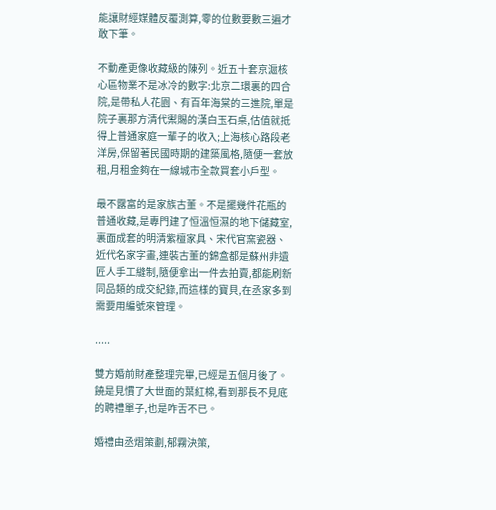能讓財經媒體反覆測算,零的位數要數三遍才敢下筆。

不動產更像收藏級的陳列。近五十套京滬核心區物業不是冰冷的數字:北京二環裏的四合院,是帶私人花園、有百年海棠的三進院,單是院子裏那方清代禦賜的漢白玉石桌,估值就抵得上普通家庭一輩子的收入;上海核心路段老洋房,保留著民國時期的建築風格,隨便一套放租,月租金夠在一線城市全款買套小戶型。

最不露富的是家族古董。不是擺幾件花瓶的普通收藏,是專門建了恒溫恒濕的地下儲藏室,裏面成套的明清紫檀家具、宋代官窯瓷器、近代名家字畫,連裝古董的錦盒都是蘇州非遺匠人手工縫制,隨便拿出一件去拍賣,都能刷新同品類的成交紀錄,而這樣的寶貝,在丞家多到需要用編號來管理。

.....

雙方婚前財產整理完畢,已經是五個月後了。饒是見慣了大世面的葉紅棉,看到那長不見底的聘禮單子,也是咋舌不已。

婚禮由丞熠策劃,郁霧決策,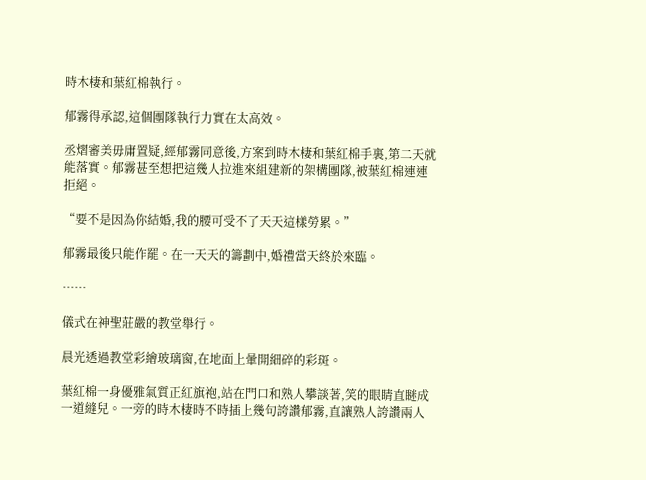時木棲和葉紅棉執行。

郁霧得承認,這個團隊執行力實在太高效。

丞熠審美毋庸置疑,經郁霧同意後,方案到時木棲和葉紅棉手裏,第二天就能落實。郁霧甚至想把這幾人拉進來組建新的架構團隊,被葉紅棉連連拒絕。

“要不是因為你結婚,我的腰可受不了天天這樣勞累。”

郁霧最後只能作罷。在一天天的籌劃中,婚禮當天終於來臨。

……

儀式在神聖莊嚴的教堂舉行。

晨光透過教堂彩繪玻璃窗,在地面上暈開細碎的彩斑。

葉紅棉一身優雅氣質正紅旗袍,站在門口和熟人攀談著,笑的眼睛直瞇成一道縫兒。一旁的時木棲時不時插上幾句誇讚郁霧,直讓熟人誇讚兩人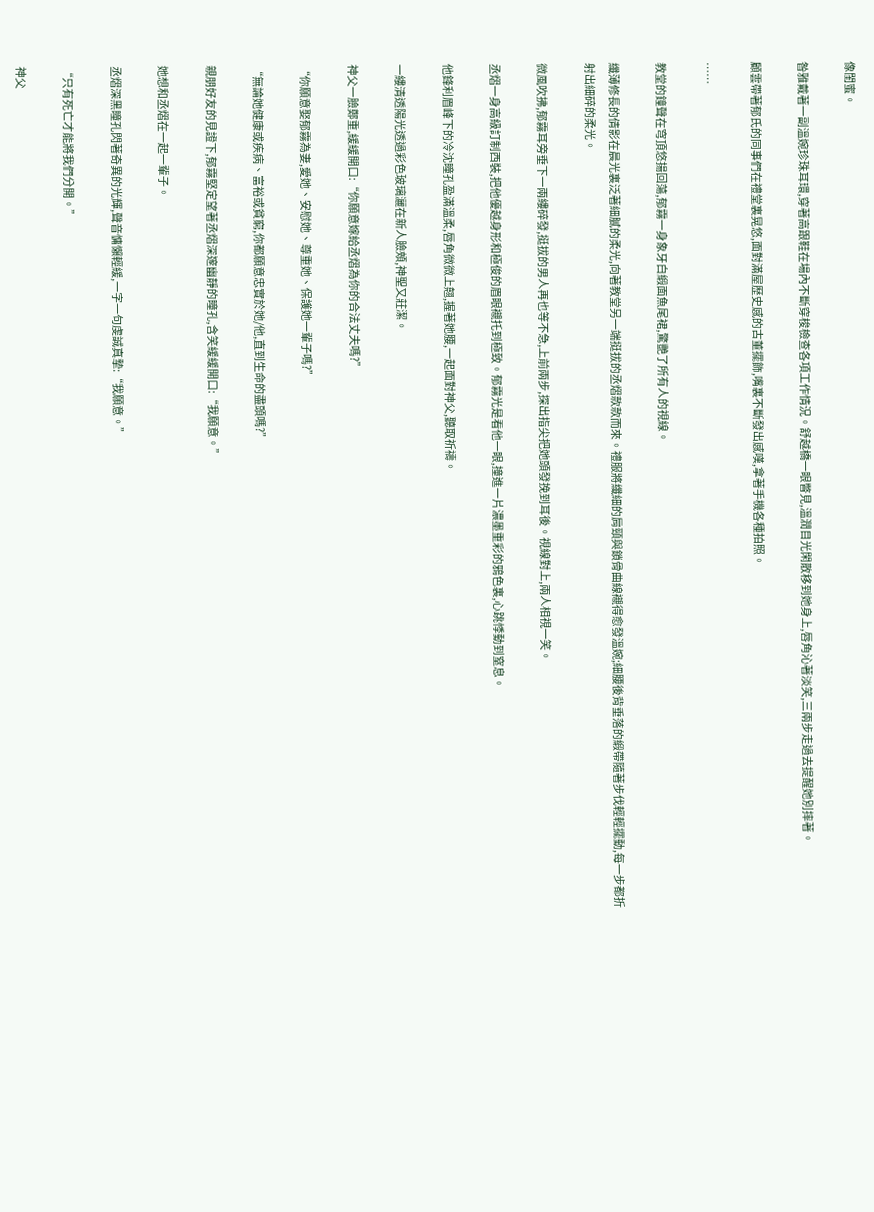像閨蜜。

昝雅戴著一副溫婉珍珠耳環,穿著高跟鞋在場內不斷穿梭檢查各項工作情況。舒越橋一眼瞥見,溫潤目光閑散移到她身上,唇角沁著淡笑,三兩步走過去提醒她別摔著。

顧雲帶著郁氏的同事們在禮堂裏晃悠,面對滿屋歷史感的古董擺飾,嘴裏不斷發出感嘆,拿著手機各種拍照。

……

教堂的鐘聲在穹頂悠揚回蕩,郁霧一身象牙白緞面魚尾裙,驚艷了所有人的視線。

纖薄修長的倩影在晨光裏泛著細膩的柔光,向著教堂另一端挺拔的丞熠款款而來。禮服將纖細的肩頸與鎖骨曲線襯得愈發溫婉;細腰後背垂落的緞帶隨著步伐輕輕擺動,每一步都折射出細碎的柔光。

微風吹拂,郁霧耳旁垂下一兩縷碎發,挺拔的男人再也等不急,上前兩步,探出指尖把她頭發挽到耳後。視線對上,兩人相視一笑。

丞熠一身高級訂制西裝,把他優越身形和極俊的眉眼襯托到極致。郁霧光是看他一眼,撞進一片濃墨重彩的鴉色裏,心跳悸動到窒息。

他鋒利眉峰下的冷沈瞳孔盈滿溫柔,唇角微微上翹,握著她腰,一起面對神父,聽取祈禱。

一縷清透陽光透過彩色玻璃灑在新人臉頰,神聖又莊潔。

神父一臉鄭重,緩緩開口:“你願意嫁給丞熠為你的合法丈夫嗎?”

“你願意娶郁霧為妻,愛她、安慰她、尊重她、保護她一輩子嗎?”

“無論她健康或疾病、富裕或貧窮,你都願意忠實於她/他,直到生命的盡頭嗎?”

親朋好友的見證下,郁霧堅定望著丞熠深邃幽靜的瞳孔,含笑緩緩開口:“我願意。”

她想和丞熠在一起一輩子。

丞熠深黑瞳孔閃著奇異的光輝,聲音慵懶輕緩,一字一句虔誠真摯:“我願意。”

“只有死亡才能將我們分開。”

神父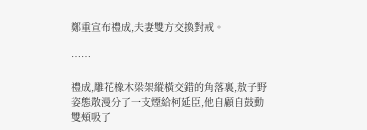鄭重宣布禮成,夫妻雙方交換對戒。

……

禮成,雕花橡木梁架縱橫交錯的角落裏,敖子野姿態散漫分了一支煙給柯延臣,他自顧自鼓動雙頰吸了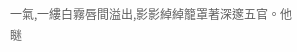一氣,一縷白霧唇間溢出,影影綽綽籠罩著深邃五官。他瞇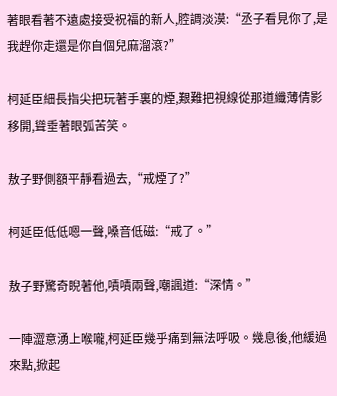著眼看著不遠處接受祝福的新人,腔調淡漠:“丞子看見你了,是我趕你走還是你自個兒麻溜滾?”

柯延臣細長指尖把玩著手裏的煙,艱難把視線從那道纖薄倩影移開,聳垂著眼弧苦笑。

敖子野側額平靜看過去,“戒煙了?”

柯延臣低低嗯一聲,嗓音低磁:“戒了。”

敖子野驚奇睨著他,嘖嘖兩聲,嘲諷道:“深情。”

一陣澀意湧上喉嚨,柯延臣幾乎痛到無法呼吸。幾息後,他緩過來點,掀起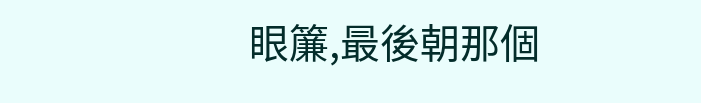眼簾,最後朝那個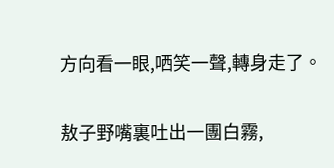方向看一眼,哂笑一聲,轉身走了。

敖子野嘴裏吐出一團白霧,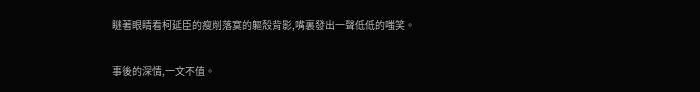瞇著眼睛看柯延臣的瘦削落寞的軀殼背影,嘴裏發出一聲低低的嗤笑。

事後的深情,一文不值。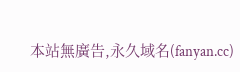本站無廣告,永久域名(fanyan.cc)